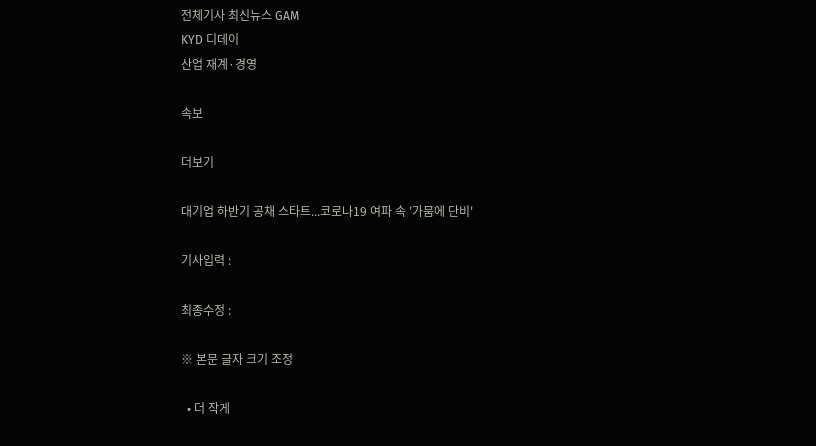전체기사 최신뉴스 GAM
KYD 디데이
산업 재계·경영

속보

더보기

대기업 하반기 공채 스타트...코로나19 여파 속 '가뭄에 단비'

기사입력 :

최종수정 :

※ 본문 글자 크기 조정

  • 더 작게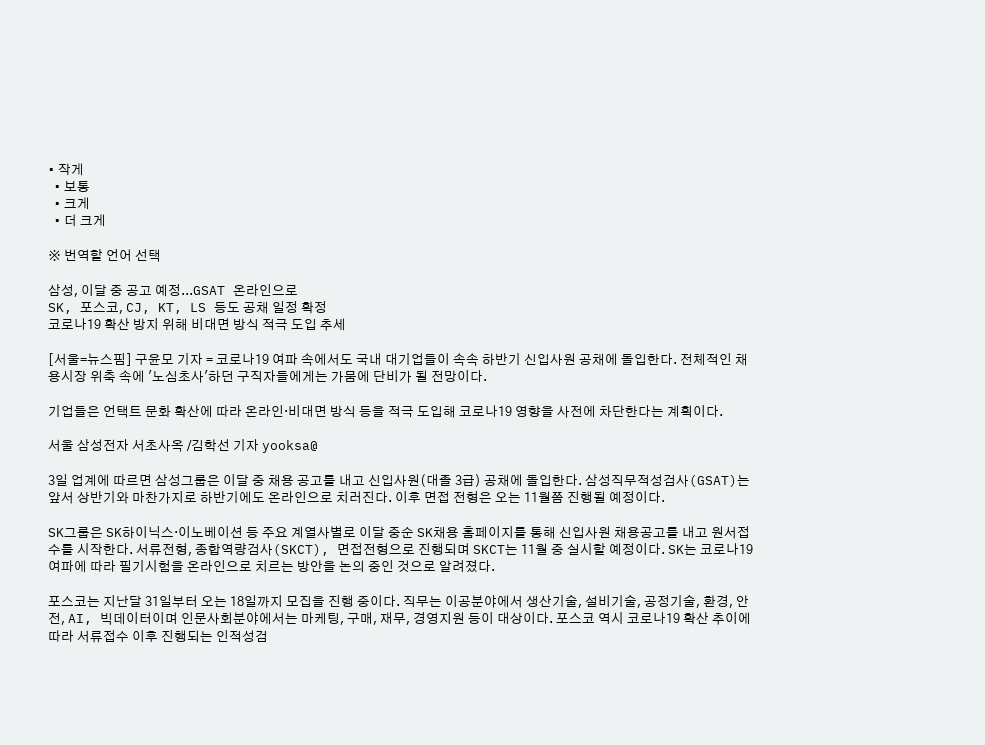• 작게
  • 보통
  • 크게
  • 더 크게

※ 번역할 언어 선택

삼성, 이달 중 공고 예정...GSAT 온라인으로
SK, 포스코, CJ, KT, LS 등도 공채 일정 확정
코로나19 확산 방지 위해 비대면 방식 적극 도입 추세

[서울=뉴스핌] 구윤모 기자 = 코로나19 여파 속에서도 국내 대기업들이 속속 하반기 신입사원 공채에 돌입한다. 전체적인 채용시장 위축 속에 '노심초사'하던 구직자들에게는 가뭄에 단비가 될 전망이다.

기업들은 언택트 문화 확산에 따라 온라인·비대면 방식 등을 적극 도입해 코로나19 영향을 사전에 차단한다는 계획이다.

서울 삼성전자 서초사옥 /김학선 기자 yooksa@

3일 업계에 따르면 삼성그룹은 이달 중 채용 공고를 내고 신입사원(대졸 3급) 공채에 돌입한다. 삼성직무적성검사(GSAT)는 앞서 상반기와 마찬가지로 하반기에도 온라인으로 치러진다. 이후 면접 전형은 오는 11월쯤 진행될 예정이다.

SK그룹은 SK하이닉스·이노베이션 등 주요 계열사별로 이달 중순 SK채용 홈페이지를 통해 신입사원 채용공고를 내고 원서접수를 시작한다. 서류전형, 종합역량검사(SKCT), 면접전형으로 진행되며 SKCT는 11월 중 실시할 예정이다. SK는 코로나19 여파에 따라 필기시험을 온라인으로 치르는 방안을 논의 중인 것으로 알려졌다.

포스코는 지난달 31일부터 오는 18일까지 모집을 진행 중이다. 직무는 이공분야에서 생산기술, 설비기술, 공정기술, 환경, 안전, AI, 빅데이터이며 인문사회분야에서는 마케팅, 구매, 재무, 경영지원 등이 대상이다. 포스코 역시 코로나19 확산 추이에 따라 서류접수 이후 진행되는 인적성검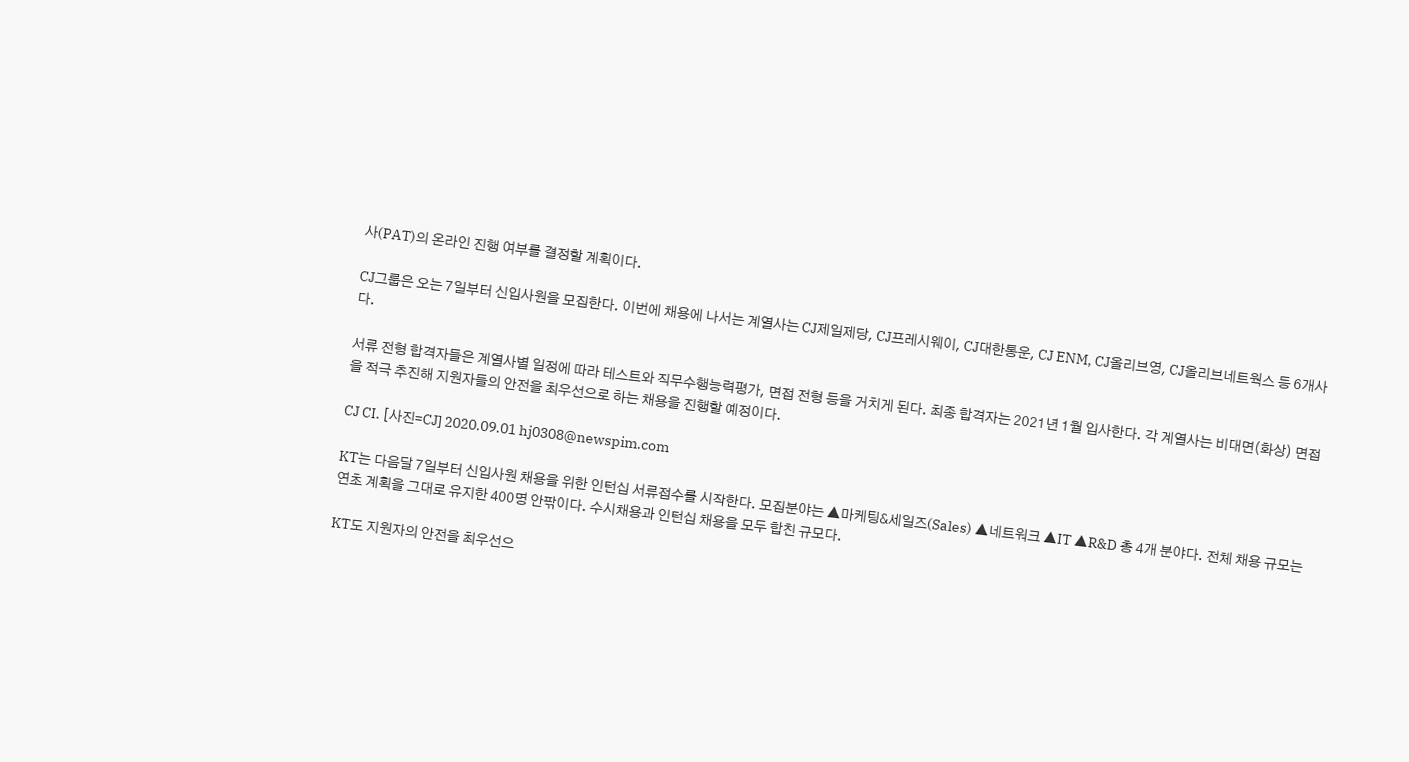사(PAT)의 온라인 진행 여부를 결정할 계획이다.

CJ그룹은 오는 7일부터 신입사원을 모집한다. 이번에 채용에 나서는 계열사는 CJ제일제당, CJ프레시웨이, CJ대한통운, CJ ENM, CJ올리브영, CJ올리브네트웍스 등 6개사다.

서류 전형 합격자들은 계열사별 일정에 따라 테스트와 직무수행능력평가, 면접 전형 등을 거치게 된다. 최종 합격자는 2021년 1월 입사한다. 각 계열사는 비대면(화상) 면접을 적극 추진해 지원자들의 안전을 최우선으로 하는 채용을 진행할 예정이다.

CJ CI. [사진=CJ] 2020.09.01 hj0308@newspim.com

KT는 다음달 7일부터 신입사원 채용을 위한 인턴십 서류접수를 시작한다. 모집분야는 ▲마케팅&세일즈(Sales) ▲네트워크 ▲IT ▲R&D 총 4개 분야다. 전체 채용 규모는 연초 계획을 그대로 유지한 400명 안팎이다. 수시채용과 인턴십 채용을 모두 합친 규모다.

KT도 지원자의 안전을 최우선으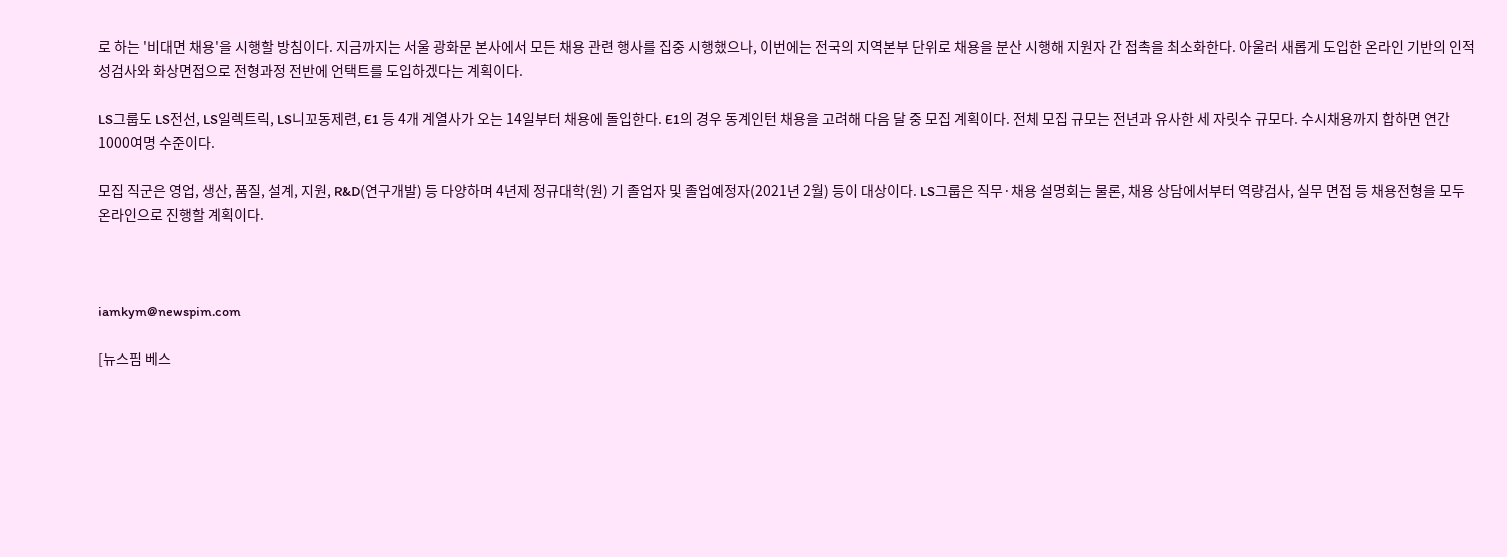로 하는 '비대면 채용'을 시행할 방침이다. 지금까지는 서울 광화문 본사에서 모든 채용 관련 행사를 집중 시행했으나, 이번에는 전국의 지역본부 단위로 채용을 분산 시행해 지원자 간 접촉을 최소화한다. 아울러 새롭게 도입한 온라인 기반의 인적성검사와 화상면접으로 전형과정 전반에 언택트를 도입하겠다는 계획이다.

LS그룹도 LS전선, LS일렉트릭, LS니꼬동제련, E1 등 4개 계열사가 오는 14일부터 채용에 돌입한다. E1의 경우 동계인턴 채용을 고려해 다음 달 중 모집 계획이다. 전체 모집 규모는 전년과 유사한 세 자릿수 규모다. 수시채용까지 합하면 연간 1000여명 수준이다.

모집 직군은 영업, 생산, 품질, 설계, 지원, R&D(연구개발) 등 다양하며 4년제 정규대학(원) 기 졸업자 및 졸업예정자(2021년 2월) 등이 대상이다. LS그룹은 직무·채용 설명회는 물론, 채용 상담에서부터 역량검사, 실무 면접 등 채용전형을 모두 온라인으로 진행할 계획이다.



iamkym@newspim.com

[뉴스핌 베스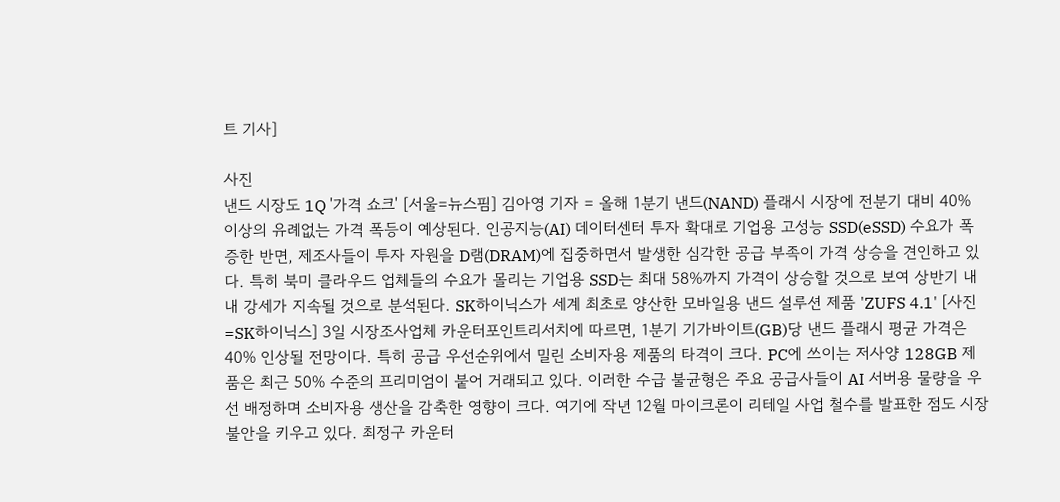트 기사]

사진
낸드 시장도 1Q '가격 쇼크' [서울=뉴스핌] 김아영 기자 = 올해 1분기 낸드(NAND) 플래시 시장에 전분기 대비 40% 이상의 유례없는 가격 폭등이 예상된다. 인공지능(AI) 데이터센터 투자 확대로 기업용 고성능 SSD(eSSD) 수요가 폭증한 반면, 제조사들이 투자 자원을 D램(DRAM)에 집중하면서 발생한 심각한 공급 부족이 가격 상승을 견인하고 있다. 특히 북미 클라우드 업체들의 수요가 몰리는 기업용 SSD는 최대 58%까지 가격이 상승할 것으로 보여 상반기 내내 강세가 지속될 것으로 분석된다. SK하이닉스가 세계 최초로 양산한 모바일용 낸드 설루션 제품 'ZUFS 4.1' [사진=SK하이닉스] 3일 시장조사업체 카운터포인트리서치에 따르면, 1분기 기가바이트(GB)당 낸드 플래시 평균 가격은 40% 인상될 전망이다. 특히 공급 우선순위에서 밀린 소비자용 제품의 타격이 크다. PC에 쓰이는 저사양 128GB 제품은 최근 50% 수준의 프리미엄이 붙어 거래되고 있다. 이러한 수급 불균형은 주요 공급사들이 AI 서버용 물량을 우선 배정하며 소비자용 생산을 감축한 영향이 크다. 여기에 작년 12월 마이크론이 리테일 사업 철수를 발표한 점도 시장 불안을 키우고 있다. 최정구 카운터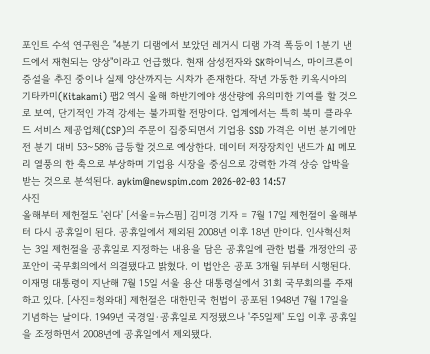포인트 수석 연구원은 "4분기 디램에서 보았던 레거시 디램 가격 폭등이 1분기 낸드에서 재현되는 양상"이라고 언급했다. 현재 삼성전자와 SK하이닉스, 마이크론이 증설을 추진 중이나 실제 양산까지는 시차가 존재한다. 작년 가동한 키옥시아의 기타카미(Kitakami) 팹2 역시 올해 하반기에야 생산량에 유의미한 기여를 할 것으로 보여, 단기적인 가격 강세는 불가피할 전망이다. 업계에서는 특히 북미 클라우드 서비스 제공업체(CSP)의 주문이 집중되면서 기업용 SSD 가격은 이번 분기에만 전 분기 대비 53~58% 급등할 것으로 예상한다. 데이터 저장장치인 낸드가 AI 메모리 열풍의 한 축으로 부상하며 기업용 시장을 중심으로 강력한 가격 상승 압박을 받는 것으로 분석된다. aykim@newspim.com 2026-02-03 14:57
사진
올해부터 제헌절도 '쉰다' [서울=뉴스핌] 김미경 기자 = 7월 17일 제헌절이 올해부터 다시 공휴일이 된다. 공휴일에서 제외된 2008년 이후 18년 만이다. 인사혁신처는 3일 제헌절을 공휴일로 지정하는 내용을 담은 공휴일에 관한 법률 개정안의 공포안이 국무회의에서 의결됐다고 밝혔다. 이 법안은 공포 3개월 뒤부터 시행된다. 이재명 대통령이 지난해 7월 15일 서울 용산 대통령실에서 31회 국무회의를 주재하고 있다. [사진=청와대] 제헌절은 대한민국 헌법이 공포된 1948년 7월 17일을 기념하는 날이다. 1949년 국경일·공휴일로 지정됐으나 '주5일제' 도입 이후 공휴일을 조정하면서 2008년에 공휴일에서 제외됐다.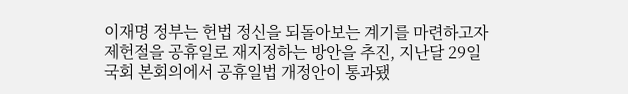이재명 정부는 헌법 정신을 되돌아보는 계기를 마련하고자 제헌절을 공휴일로 재지정하는 방안을 추진, 지난달 29일 국회 본회의에서 공휴일법 개정안이 통과됐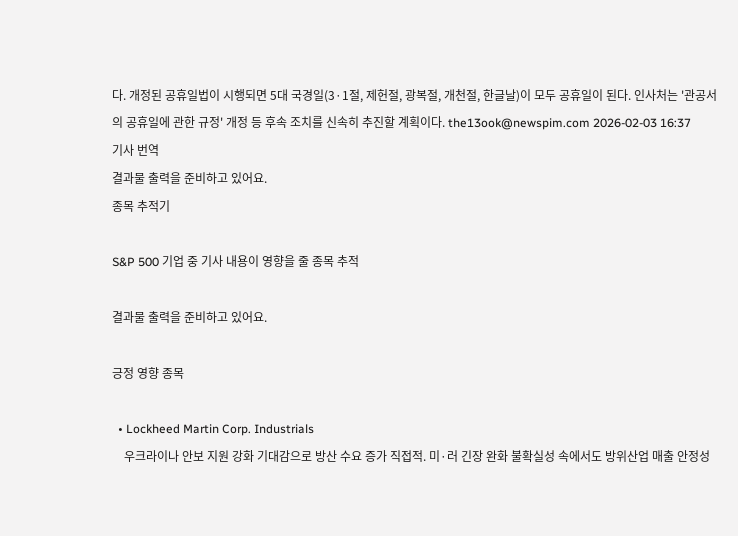다. 개정된 공휴일법이 시행되면 5대 국경일(3·1절, 제헌절, 광복절, 개천절, 한글날)이 모두 공휴일이 된다. 인사처는 '관공서의 공휴일에 관한 규정' 개정 등 후속 조치를 신속히 추진할 계획이다. the13ook@newspim.com 2026-02-03 16:37
기사 번역
결과물 출력을 준비하고 있어요.
종목 추적기

S&P 500 기업 중 기사 내용이 영향을 줄 종목 추적

결과물 출력을 준비하고 있어요.

긍정 영향 종목

  • Lockheed Martin Corp. Industrials
    우크라이나 안보 지원 강화 기대감으로 방산 수요 증가 직접적. 미·러 긴장 완화 불확실성 속에서도 방위산업 매출 안정성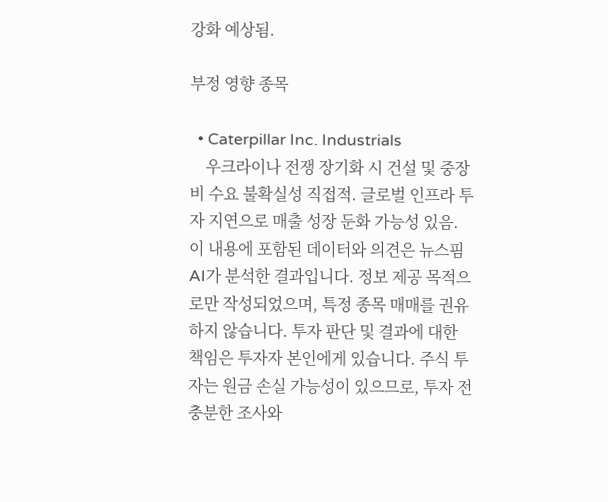강화 예상됨.

부정 영향 종목

  • Caterpillar Inc. Industrials
    우크라이나 전쟁 장기화 시 건설 및 중장비 수요 불확실성 직접적. 글로벌 인프라 투자 지연으로 매출 성장 둔화 가능성 있음.
이 내용에 포함된 데이터와 의견은 뉴스핌 AI가 분석한 결과입니다. 정보 제공 목적으로만 작성되었으며, 특정 종목 매매를 권유하지 않습니다. 투자 판단 및 결과에 대한 책임은 투자자 본인에게 있습니다. 주식 투자는 원금 손실 가능성이 있으므로, 투자 전 충분한 조사와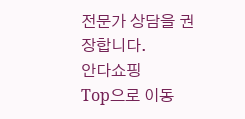전문가 상담을 권장합니다.
안다쇼핑
Top으로 이동